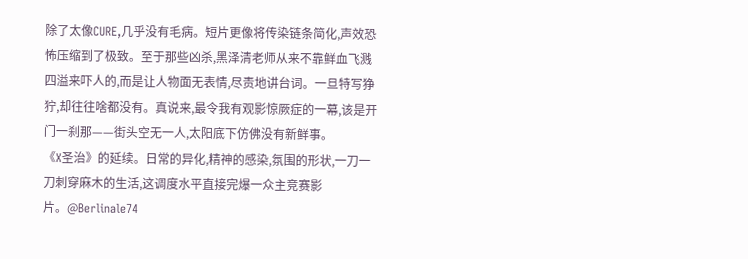除了太像CURE,几乎没有毛病。短片更像将传染链条简化,声效恐怖压缩到了极致。至于那些凶杀,黑泽清老师从来不靠鲜血飞溅四溢来吓人的,而是让人物面无表情,尽责地讲台词。一旦特写狰狞,却往往啥都没有。真说来,最令我有观影惊厥症的一幕,该是开门一刹那——街头空无一人,太阳底下仿佛没有新鲜事。
《X圣治》的延续。日常的异化,精神的感染,氛围的形状,一刀一刀刺穿麻木的生活,这调度水平直接完爆一众主竞赛影片。@Berlinale74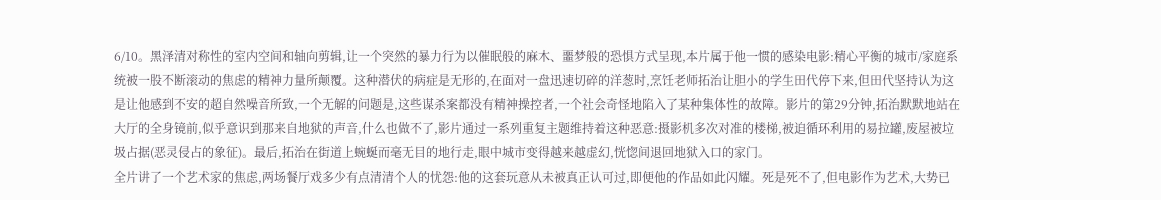6/10。黑泽清对称性的室内空间和轴向剪辑,让一个突然的暴力行为以催眠般的麻木、噩梦般的恐惧方式呈现,本片属于他一惯的感染电影:精心平衡的城市/家庭系统被一股不断滚动的焦虑的精神力量所颠覆。这种潜伏的病症是无形的,在面对一盘迅速切碎的洋葱时,烹饪老师拓治让胆小的学生田代停下来,但田代坚持认为这是让他感到不安的超自然噪音所致,一个无解的问题是,这些谋杀案都没有精神操控者,一个社会奇怪地陷入了某种集体性的故障。影片的第29分钟,拓治默默地站在大厅的全身镜前,似乎意识到那来自地狱的声音,什么也做不了,影片通过一系列重复主题维持着这种恶意:摄影机多次对准的楼梯,被迫循环利用的易拉罐,废屋被垃圾占据(恶灵侵占的象征)。最后,拓治在街道上蜿蜒而毫无目的地行走,眼中城市变得越来越虚幻,恍惚间退回地狱入口的家门。
全片讲了一个艺术家的焦虑,两场餐厅戏多少有点清清个人的忧怨:他的这套玩意从未被真正认可过,即便他的作品如此闪耀。死是死不了,但电影作为艺术,大势已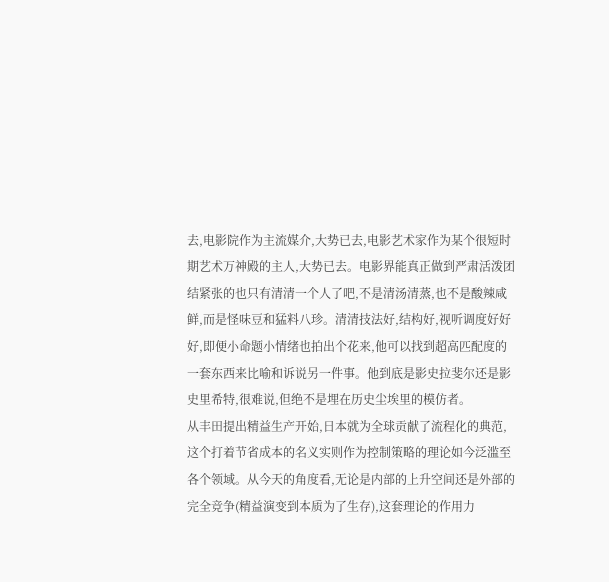去,电影院作为主流媒介,大势已去,电影艺术家作为某个很短时期艺术万神殿的主人,大势已去。电影界能真正做到严肃活泼团结紧张的也只有清清一个人了吧,不是清汤清蒸,也不是酸辣咸鲜,而是怪味豆和猛料八珍。清清技法好,结构好,视听调度好好好,即便小命题小情绪也拍出个花来,他可以找到超高匹配度的一套东西来比喻和诉说另一件事。他到底是影史拉斐尔还是影史里希特,很难说,但绝不是埋在历史尘埃里的模仿者。
从丰田提出精益生产开始,日本就为全球贡献了流程化的典范,这个打着节省成本的名义实则作为控制策略的理论如今泛滥至各个领域。从今天的角度看,无论是内部的上升空间还是外部的完全竞争(精益演变到本质为了生存),这套理论的作用力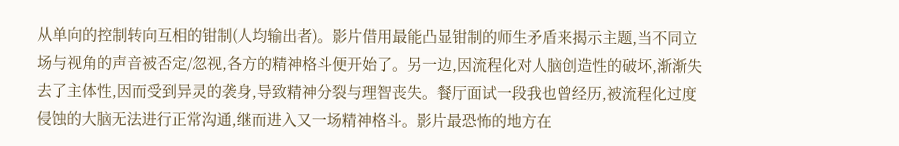从单向的控制转向互相的钳制(人均输出者)。影片借用最能凸显钳制的师生矛盾来揭示主题,当不同立场与视角的声音被否定/忽视,各方的精神格斗便开始了。另一边,因流程化对人脑创造性的破坏,渐渐失去了主体性,因而受到异灵的袭身,导致精神分裂与理智丧失。餐厅面试一段我也曾经历,被流程化过度侵蚀的大脑无法进行正常沟通,继而进入又一场精神格斗。影片最恐怖的地方在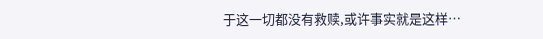于这一切都没有救赎,或许事实就是这样…